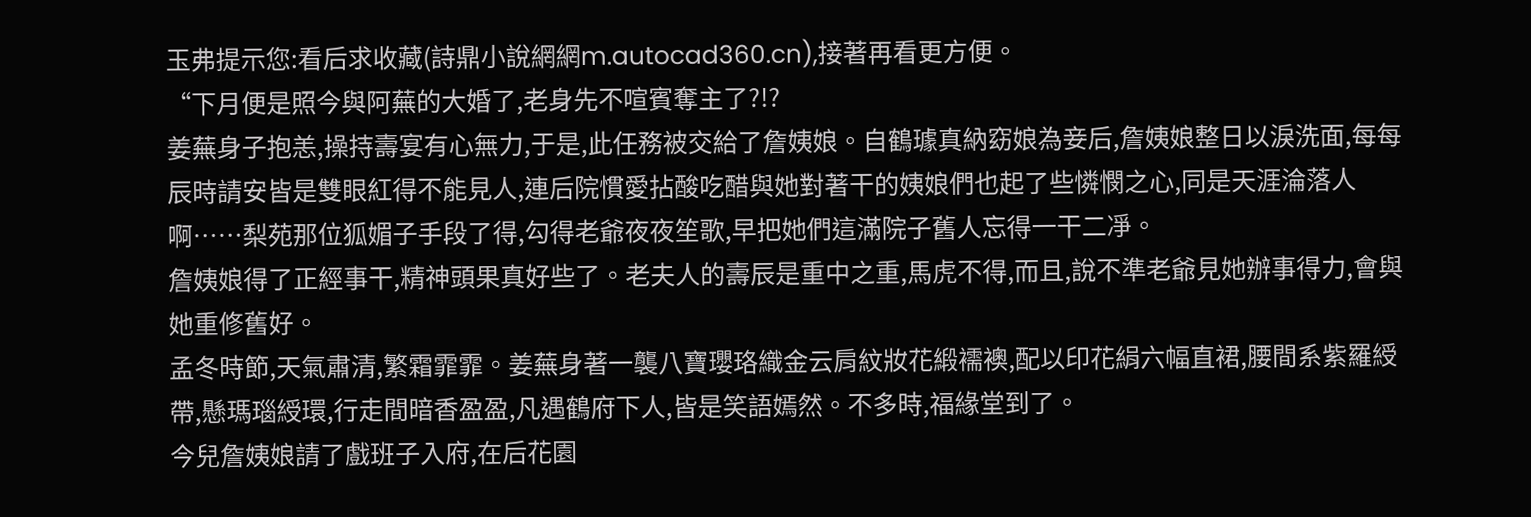玉弗提示您:看后求收藏(詩鼎小說網網m.autocad360.cn),接著再看更方便。
“下月便是照今與阿蕪的大婚了,老身先不喧賓奪主了?!?
姜蕪身子抱恙,操持壽宴有心無力,于是,此任務被交給了詹姨娘。自鶴璩真納窈娘為妾后,詹姨娘整日以淚洗面,每每辰時請安皆是雙眼紅得不能見人,連后院慣愛拈酸吃醋與她對著干的姨娘們也起了些憐憫之心,同是天涯淪落人啊……梨苑那位狐媚子手段了得,勾得老爺夜夜笙歌,早把她們這滿院子舊人忘得一干二凈。
詹姨娘得了正經事干,精神頭果真好些了。老夫人的壽辰是重中之重,馬虎不得,而且,說不準老爺見她辦事得力,會與她重修舊好。
孟冬時節,天氣肅清,繁霜霏霏。姜蕪身著一襲八寶瓔珞織金云肩紋妝花緞襦襖,配以印花絹六幅直裙,腰間系紫羅綬帶,懸瑪瑙綬環,行走間暗香盈盈,凡遇鶴府下人,皆是笑語嫣然。不多時,福緣堂到了。
今兒詹姨娘請了戲班子入府,在后花園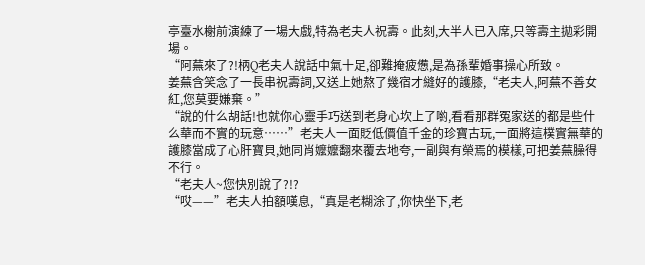亭臺水榭前演練了一場大戲,特為老夫人祝壽。此刻,大半人已入席,只等壽主拋彩開場。
“阿蕪來了?!柄Q老夫人說話中氣十足,卻難掩疲憊,是為孫輩婚事操心所致。
姜蕪含笑念了一長串祝壽詞,又送上她熬了幾宿才縫好的護膝,“老夫人,阿蕪不善女紅,您莫要嫌棄。”
“說的什么胡話!也就你心靈手巧送到老身心坎上了喲,看看那群冤家送的都是些什么華而不實的玩意……”老夫人一面貶低價值千金的珍寶古玩,一面將這樸實無華的護膝當成了心肝寶貝,她同肖嬤嬤翻來覆去地夸,一副與有榮焉的模樣,可把姜蕪臊得不行。
“老夫人~您快別說了?!?
“哎——”老夫人拍額嘆息,“真是老糊涂了,你快坐下,老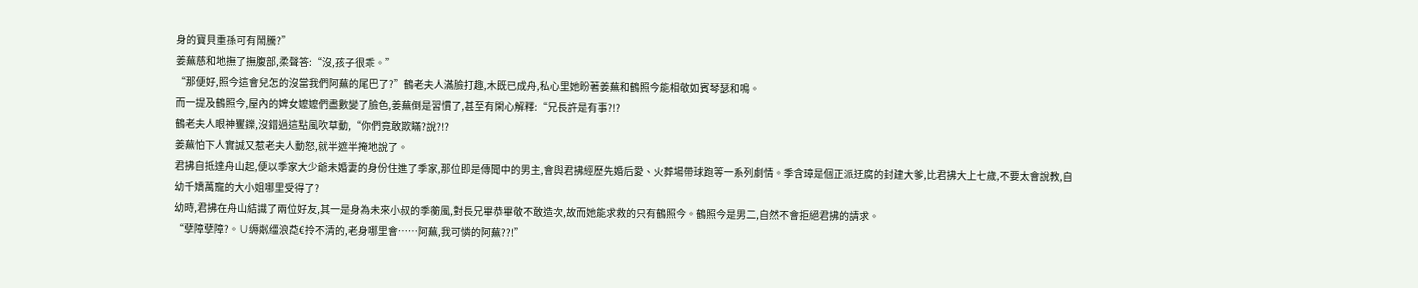身的寶貝重孫可有鬧騰?”
姜蕪慈和地撫了撫腹部,柔聲答:“沒,孩子很乖。”
“那便好,照今這會兒怎的沒當我們阿蕪的尾巴了?”鶴老夫人滿臉打趣,木既已成舟,私心里她盼著姜蕪和鶴照今能相敬如賓琴瑟和鳴。
而一提及鶴照今,屋內的婢女嬤嬤們盡數變了臉色,姜蕪倒是習慣了,甚至有閑心解釋:“兄長許是有事?!?
鶴老夫人眼神矍鑠,沒錯過這點風吹草動,“你們竟敢欺瞞?說?!?
姜蕪怕下人實誠又惹老夫人動怒,就半遮半掩地說了。
君拂自抵達舟山起,便以季家大少爺未婚妻的身份住進了季家,那位即是傳聞中的男主,會與君拂經歷先婚后愛、火葬場帶球跑等一系列劇情。季含璋是個正派迂腐的封建大爹,比君拂大上七歲,不要太會說教,自幼千嬌萬寵的大小姐哪里受得了?
幼時,君拂在舟山結識了兩位好友,其一是身為未來小叔的季蘅風,對長兄畢恭畢敬不敢造次,故而她能求救的只有鶴照今。鶴照今是男二,自然不會拒絕君拂的請求。
“孽障孽障?。∪缛粼缰浪莻€拎不清的,老身哪里會……阿蕪,我可憐的阿蕪??!”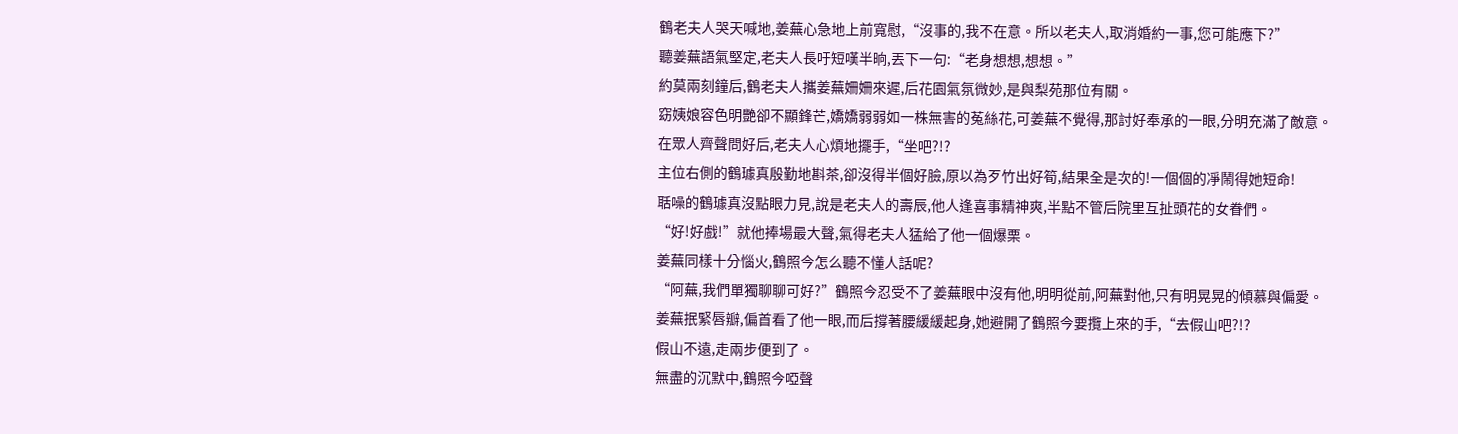鶴老夫人哭天喊地,姜蕪心急地上前寬慰,“沒事的,我不在意。所以老夫人,取消婚約一事,您可能應下?”
聽姜蕪語氣堅定,老夫人長吁短嘆半晌,丟下一句:“老身想想,想想。”
約莫兩刻鐘后,鶴老夫人攜姜蕪姍姍來遲,后花園氣氛微妙,是與梨苑那位有關。
窈姨娘容色明艷卻不顯鋒芒,嬌嬌弱弱如一株無害的菟絲花,可姜蕪不覺得,那討好奉承的一眼,分明充滿了敵意。
在眾人齊聲問好后,老夫人心煩地擺手,“坐吧?!?
主位右側的鶴璩真殷勤地斟茶,卻沒得半個好臉,原以為歹竹出好筍,結果全是次的!一個個的凈鬧得她短命!
聒噪的鶴璩真沒點眼力見,說是老夫人的壽辰,他人逢喜事精神爽,半點不管后院里互扯頭花的女眷們。
“好!好戲!”就他捧場最大聲,氣得老夫人猛給了他一個爆栗。
姜蕪同樣十分惱火,鶴照今怎么聽不懂人話呢?
“阿蕪,我們單獨聊聊可好?”鶴照今忍受不了姜蕪眼中沒有他,明明從前,阿蕪對他,只有明晃晃的傾慕與偏愛。
姜蕪抿緊唇瓣,偏首看了他一眼,而后撐著腰緩緩起身,她避開了鶴照今要攬上來的手,“去假山吧?!?
假山不遠,走兩步便到了。
無盡的沉默中,鶴照今啞聲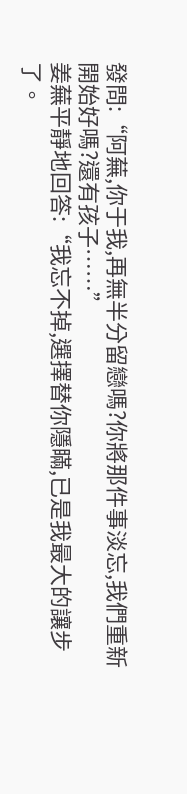發問:“阿蕪,你于我,再無半分留戀嗎?你將那件事淡忘,我們重新開始好嗎?還有孩子……”
姜蕪平靜地回答:“我忘不掉,選擇替你隱瞞,已是我最大的讓步了。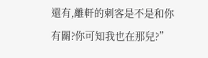還有,離軒的刺客是不是和你有關?你可知我也在那兒?”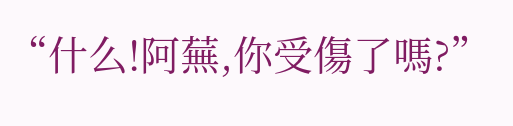“什么!阿蕪,你受傷了嗎?”